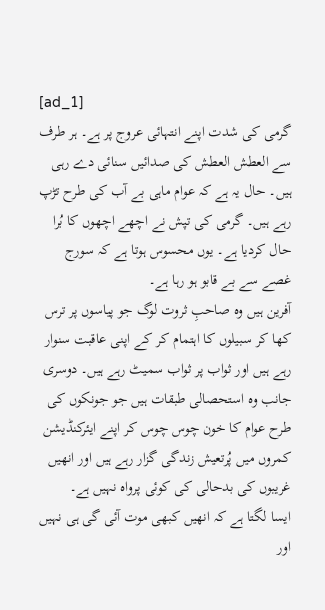[ad_1]
گرمی کی شدت اپنے انتہائی عروج پر ہے۔ ہر طرف سے العطش العطش کی صدائیں سنائی دے رہی ہیں۔ حال یہ ہے کہ عوام ماہی بے آب کی طرح تڑپ رہے ہیں۔ گرمی کی تپش نے اچھے اچھوں کا بُرا حال کردیا ہے۔ یوں محسوس ہوتا ہے کہ سورج غصے سے بے قابو ہو رہا ہے۔
آفرین ہیں وہ صاحبِ ثروت لوگ جو پیاسوں پر ترس کھا کر سبیلوں کا اہتمام کر کے اپنی عاقبت سنوار رہے ہیں اور ثواب پر ثواب سمیٹ رہے ہیں۔ دوسری جانب وہ استحصالی طبقات ہیں جو جونکوں کی طرح عوام کا خون چوس چوس کر اپنے ایئرکنڈیشن کمروں میں پُرتعیش زندگی گزار رہے ہیں اور انھیں غریبوں کی بدحالی کی کوئی پرواہ نہیں ہے۔
ایسا لگتا ہے کہ انھیں کبھی موت آئی گی ہی نہیں اور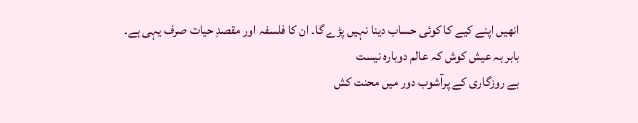انھیں اپنے کیے کا کوئی حساب دینا نہیں پڑے گا۔ ان کا فلسفہ اور مقصدِ حیات صرف یہی ہے۔
بابر بہ عیش کوش کہ عالم دوبارہ نیست
بے روزگاری کے پرآشوب دور میں محنت کش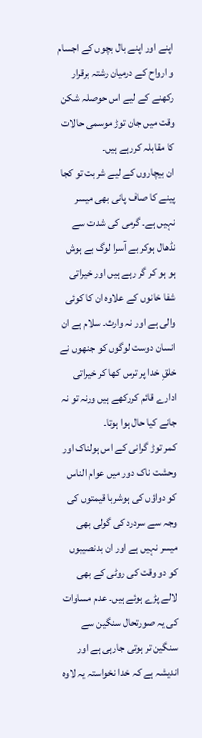اپنے اور اپنے بال بچوں کے اجسام و ارواح کے درمیان رشتہ برقرار رکھنے کے لیے اس حوصلہ شکن وقت میں جان توڑ موسمی حالات کا مقابلہ کررہے ہیں۔
ان بیچاروں کے لیے شربت تو کجا پینے کا صاف پانی بھی میسر نہیں ہے۔ گرمی کی شدت سے نڈھال ہوکر بے آسرا لوگ بے ہوش ہو ہو کر گر رہے ہیں اور خیراتی شفا خانوں کے علاوہ ان کا کوئی والی ہے اور نہ وارث۔ سلام ہے ان انسان دوست لوگوں کو جنھوں نے خلقِ خدا پر ترس کھا کر خیراتی ادارے قائم کررکھے ہیں ورنہ تو نہ جانے کیا حال ہوا ہوتا۔
کمر توڑ گرانی کے اس ہولناک اور وحشت ناک دور میں عوام الناس کو دواؤں کی ہوشربا قیمتوں کی وجہ سے سردرد کی گولی بھی میسر نہیں ہے اور ان بدنصیبوں کو دو وقت کی روٹی کے بھی لالے پڑے ہوئے ہیں۔ عدم مساوات کی یہ صورتحال سنگین سے سنگین تر ہوتی جارہی ہے اور اندیشہ ہے کہ خدا نخواستہ یہ لاوہ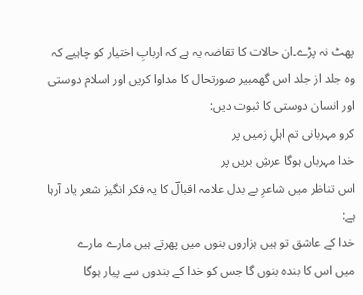پھٹ نہ پڑے۔ان حالات کا تقاضہ یہ ہے کہ اربابِ اختیار کو چاہیے کہ وہ جلد از جلد اس گھمبیر صورتحال کا مداوا کریں اور اسلام دوستی اور انسان دوستی کا ثبوت دیں:
کرو مہربانی تم اہلِ زمیں پر
خدا مہرباں ہوگا عرشِ بریں پر
اس تناظر میں شاعرِ بے بدل علامہ اقبالؔ کا یہ فکر انگیز شعر یاد آرہا ہے:
خدا کے عاشق تو ہیں ہزاروں بنوں میں پھرتے ہیں مارے مارے
میں اس کا بندہ بنوں گا جس کو خدا کے بندوں سے پیار ہوگا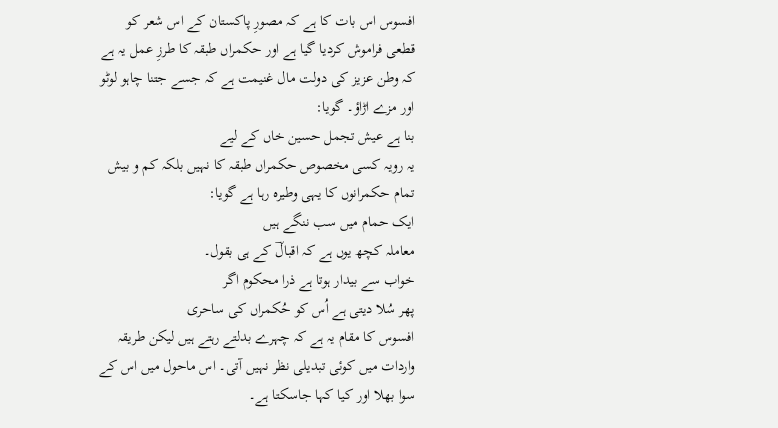افسوس اس بات کا ہے کہ مصورِ پاکستان کے اس شعر کو قطعی فراموش کردیا گیا ہے اور حکمراں طبقہ کا طرزِ عمل یہ ہے کہ وطن عزیز کی دولت مال غنیمت ہے کہ جسے جتنا چاہو لوٹو اور مزے اڑاؤ۔ گویا:
بنا ہے عیش تجمل حسین خاں کے لیے
یہ رویہ کسی مخصوص حکمراں طبقہ کا نہیں بلکہ کم و بیش تمام حکمرانوں کا یہی وطیرہ رہا ہے گویا:
ایک حمام میں سب ننگے ہیں
معاملہ کچھ یوں ہے کہ اقبالؔ کے ہی بقول۔
خواب سے بیدار ہوتا ہے ذرا محکوم اگر
پھر سُلا دیتی ہے اُس کو حُکمراں کی ساحری
افسوس کا مقام یہ ہے کہ چہرے بدلتے رہتے ہیں لیکن طریقہ واردات میں کوئی تبدیلی نظر نہیں آتی۔ اس ماحول میں اس کے سوا بھلا اور کیا کہا جاسکتا ہے۔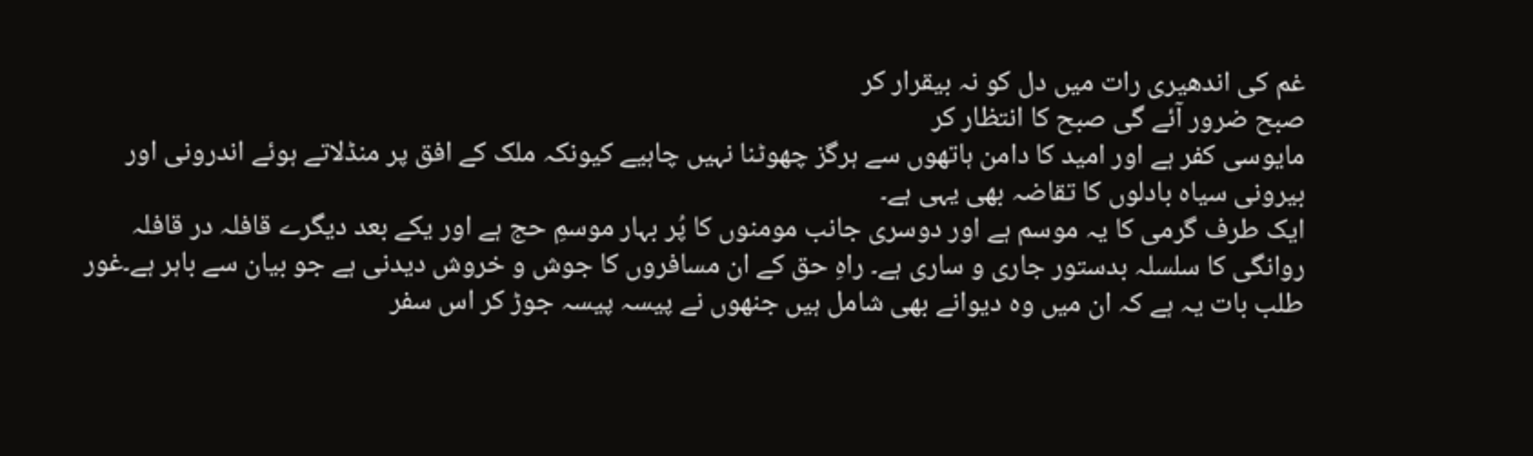غم کی اندھیری رات میں دل کو نہ بیقرار کر
صبح ضرور آئے گی صبح کا انتظار کر
مایوسی کفر ہے اور امید کا دامن ہاتھوں سے ہرگز چھوٹنا نہیں چاہیے کیونکہ ملک کے افق پر منڈلاتے ہوئے اندرونی اور بیرونی سیاہ بادلوں کا تقاضہ بھی یہی ہے۔
ایک طرف گرمی کا یہ موسم ہے اور دوسری جانب مومنوں کا پُر بہار موسمِ حج ہے اور یکے بعد دیگرے قافلہ در قافلہ روانگی کا سلسلہ بدستور جاری و ساری ہے۔ راہِ حق کے ان مسافروں کا جوش و خروش دیدنی ہے جو بیان سے باہر ہے۔غور طلب بات یہ ہے کہ ان میں وہ دیوانے بھی شامل ہیں جنھوں نے پیسہ پیسہ جوڑ کر اس سفر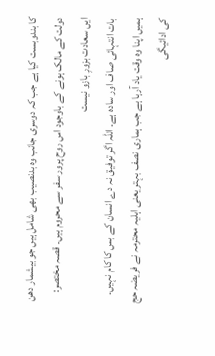کا بندوبست کیا ہے جب کہ دوسری جانب وہ بدنصیب بھی شامل ہیں جو بیشمار دھن دولت کے مالک ہونے کے باوجود اس روح پرور سفر سے محروم ہیں۔ قصہ مختصر:
ایں سعادت بزورِ بازو نیست
بات انتہائی صاف اور سادہ ہے۔ اللہ اگر توفیق نہ دے انسان کے بس کا کام نہیں۔
ہمیں اپنا وہ وقت یاد آرہا ہے جب ہماری نصف بہتر یعنی اہلیہ محترمہ نے فریضہ حج کی ادائیگی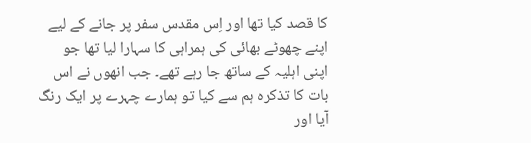کا قصد کیا تھا اور اِس مقدس سفر پر جانے کے لیے اپنے چھوٹے بھائی کی ہمراہی کا سہارا لیا تھا جو اپنی اہلیہ کے ساتھ جا رہے تھے۔ جب انھوں نے اس بات کا تذکرہ ہم سے کیا تو ہمارے چہرے پر ایک رنگ آیا اور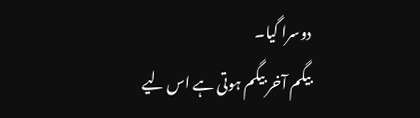دوسرا گیا۔
بیگم آخر بیگم ہوتی ہے اس لیے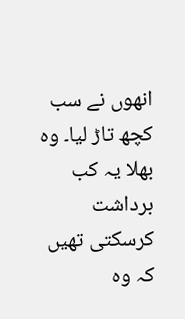انھوں نے سب کچھ تاڑ لیا۔ وہ بھلا یہ کب برداشت کرسکتی تھیں کہ وہ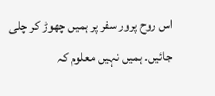اس روح پرور سفر پر ہمیں چھوڑ کر چلی جائیں۔ ہمیں نہیں معلوم کہ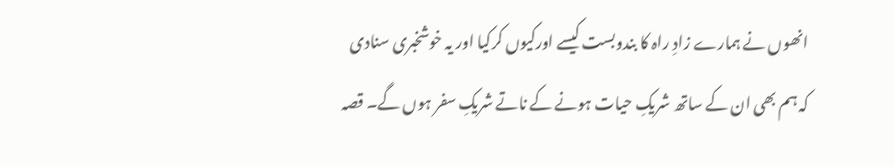انھوں نے ہمارے زادِ راہ کا بندوبست کیسے اورکیوں کرکیا اور یہ خوشخبری سنادی کہ ہم بھی ان کے ساتھ شریکِ حیات ہونے کے ناتے شریکِ سفر ہوں گے۔ قصہ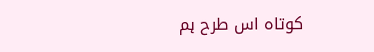کوتاہ اس طرح ہم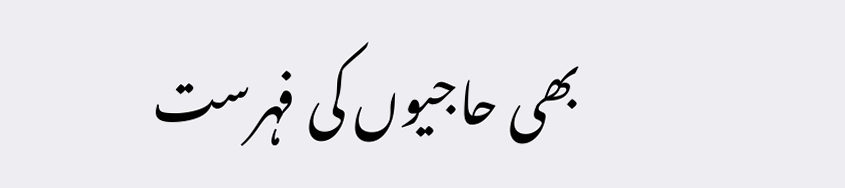بھی حاجیوں کی فہرست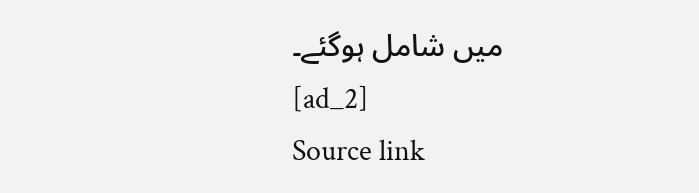میں شامل ہوگئے۔
[ad_2]
Source link